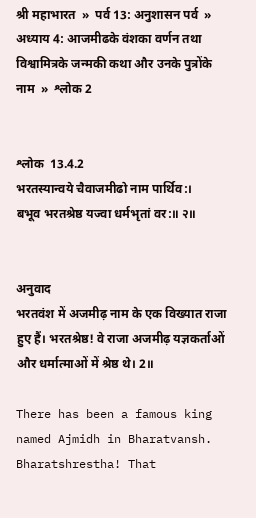श्री महाभारत  »  पर्व 13: अनुशासन पर्व  »  अध्याय 4: आजमीढके वंशका वर्णन तथा विश्वामित्रके जन्मकी कथा और उनके पुत्रोंके नाम  »  श्लोक 2


श्लोक  13.4.2
भरतस्यान्वये चैवाजमीढो नाम पार्थिव:।
बभूव भरतश्रेष्ठ यज्वा धर्मभृतां वर:॥ २॥


अनुवाद
भरतवंश में अजमीढ़ नाम के एक विख्यात राजा हुए हैं। भरतश्रेष्ठ! वे राजा अजमीढ़ यज्ञकर्ताओं और धर्मात्माओं में श्रेष्ठ थे। 2॥

There has been a famous king named Ajmidh in Bharatvansh. Bharatshrestha! That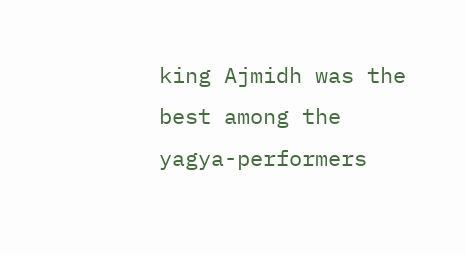king Ajmidh was the best among the yagya-performers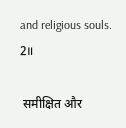and religious souls. 2॥

 समीक्षित और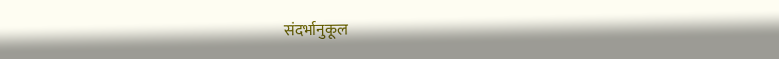संदर्भानुकूल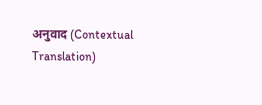अनुवाद (Contextual Translation)